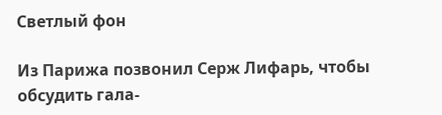Светлый фон

Из Парижа позвонил Серж Лифарь, чтобы обсудить гала-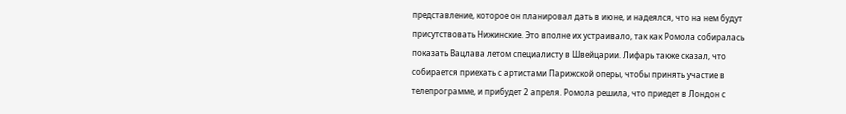представление, которое он планировал дать в июне, и надеялся, что на нем будут присутствовать Нижинские. Это вполне их устраивало, так как Ромола собиралась показать Вацлава летом специалисту в Швейцарии. Лифарь также сказал, что собирается приехать с артистами Парижской оперы, чтобы принять участие в телепрограмме, и прибудет 2 апреля. Ромола решила, что приедет в Лондон с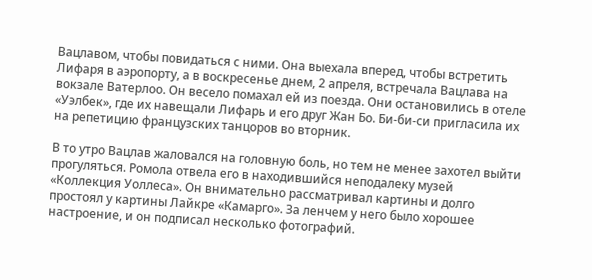Вацлавом, чтобы повидаться с ними. Она выехала вперед, чтобы встретить Лифаря в аэропорту, а в воскресенье днем, 2 апреля, встречала Вацлава на вокзале Ватерлоо. Он весело помахал ей из поезда. Они остановились в отеле «Уэлбек», где их навещали Лифарь и его друг Жан Бо. Би-би-си пригласила их на репетицию французских танцоров во вторник.

В то утро Вацлав жаловался на головную боль, но тем не менее захотел выйти прогуляться. Ромола отвела его в находившийся неподалеку музей «Коллекция Уоллеса». Он внимательно рассматривал картины и долго простоял у картины Лайкре «Камарго». За ленчем у него было хорошее настроение, и он подписал несколько фотографий.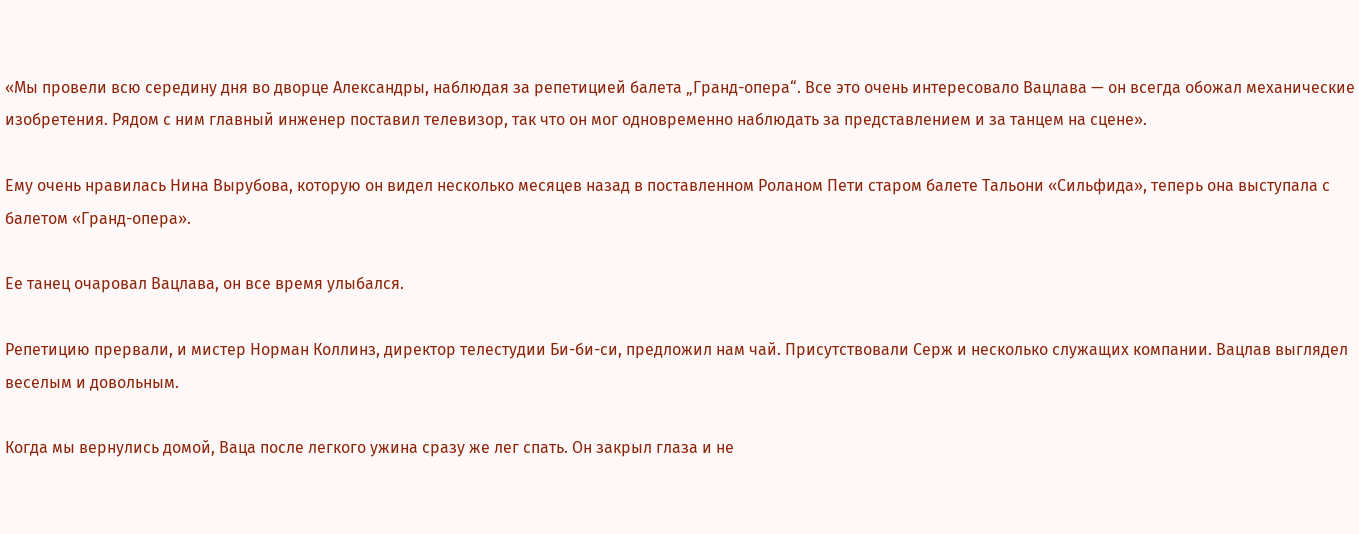«Мы провели всю середину дня во дворце Александры, наблюдая за репетицией балета „Гранд-опера“. Все это очень интересовало Вацлава — он всегда обожал механические изобретения. Рядом с ним главный инженер поставил телевизор, так что он мог одновременно наблюдать за представлением и за танцем на сцене».

Ему очень нравилась Нина Вырубова, которую он видел несколько месяцев назад в поставленном Роланом Пети старом балете Тальони «Сильфида», теперь она выступала с балетом «Гранд-опера».

Ее танец очаровал Вацлава, он все время улыбался.

Репетицию прервали, и мистер Норман Коллинз, директор телестудии Би-би-си, предложил нам чай. Присутствовали Серж и несколько служащих компании. Вацлав выглядел веселым и довольным.

Когда мы вернулись домой, Ваца после легкого ужина сразу же лег спать. Он закрыл глаза и не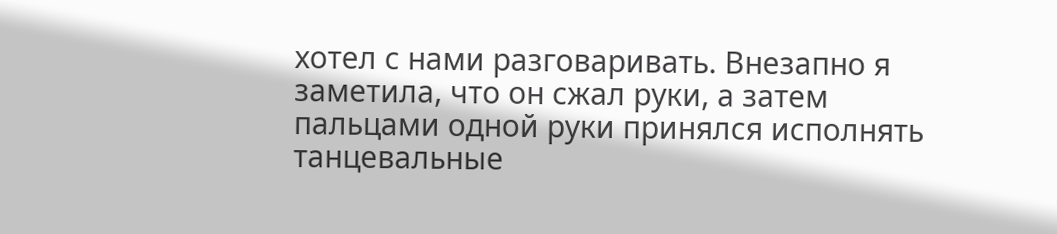хотел с нами разговаривать. Внезапно я заметила, что он сжал руки, а затем пальцами одной руки принялся исполнять танцевальные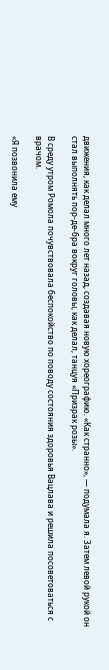движения, как делал много лет назад, создавая новую хореографию. «Как странно», — подумала я. Затем левой рукой он стал выполнять пор-де-бра вокруг головы, как делал, танцуя «Призрак розы».

В среду утром Ромола почувствовала беспокойство по поводу состояния здоровья Вацлава и решила посоветоваться с врачом.

«Я позвонила ему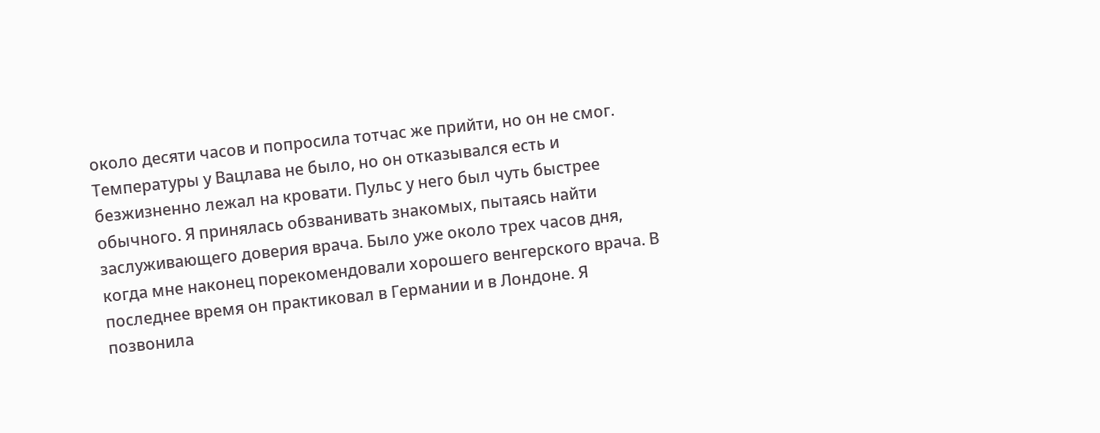около десяти часов и попросила тотчас же прийти, но он не смог. Температуры у Вацлава не было, но он отказывался есть и безжизненно лежал на кровати. Пульс у него был чуть быстрее обычного. Я принялась обзванивать знакомых, пытаясь найти заслуживающего доверия врача. Было уже около трех часов дня, когда мне наконец порекомендовали хорошего венгерского врача. В последнее время он практиковал в Германии и в Лондоне. Я позвонила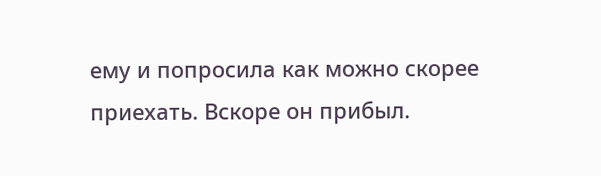ему и попросила как можно скорее приехать. Вскоре он прибыл.